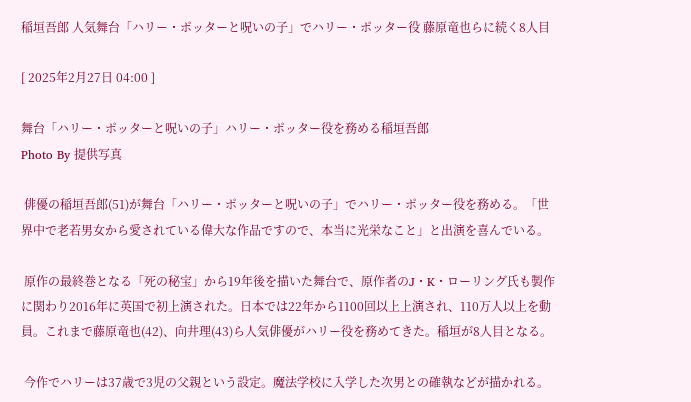稲垣吾郎 人気舞台「ハリー・ポッターと呪いの子」でハリー・ポッター役 藤原竜也らに続く8人目

[ 2025年2月27日 04:00 ]

舞台「ハリー・ポッターと呪いの子」ハリー・ポッター役を務める稲垣吾郎
Photo By 提供写真

 俳優の稲垣吾郎(51)が舞台「ハリー・ポッターと呪いの子」でハリー・ポッター役を務める。「世界中で老若男女から愛されている偉大な作品ですので、本当に光栄なこと」と出演を喜んでいる。

 原作の最終巻となる「死の秘宝」から19年後を描いた舞台で、原作者のJ・K・ローリング氏も製作に関わり2016年に英国で初上演された。日本では22年から1100回以上上演され、110万人以上を動員。これまで藤原竜也(42)、向井理(43)ら人気俳優がハリー役を務めてきた。稲垣が8人目となる。

 今作でハリーは37歳で3児の父親という設定。魔法学校に入学した次男との確執などが描かれる。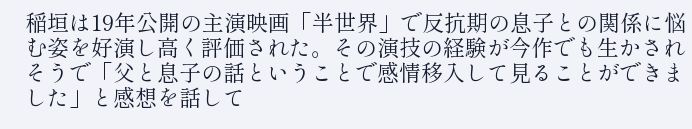稲垣は19年公開の主演映画「半世界」で反抗期の息子との関係に悩む姿を好演し高く評価された。その演技の経験が今作でも生かされそうで「父と息子の話ということで感情移入して見ることができました」と感想を話して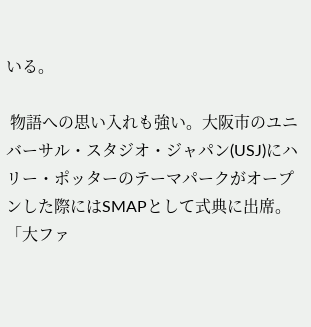いる。

 物語への思い入れも強い。大阪市のユニバーサル・スタジオ・ジャパン(USJ)にハリー・ポッターのテーマパークがオープンした際にはSMAPとして式典に出席。「大ファ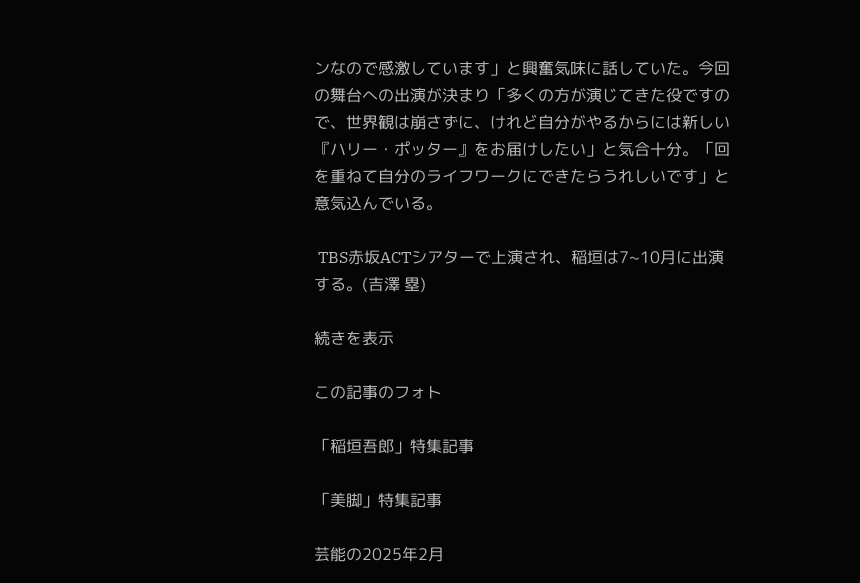ンなので感激しています」と興奮気味に話していた。今回の舞台への出演が決まり「多くの方が演じてきた役ですので、世界観は崩さずに、けれど自分がやるからには新しい『ハリー・ポッター』をお届けしたい」と気合十分。「回を重ねて自分のライフワークにできたらうれしいです」と意気込んでいる。

 TBS赤坂ACTシアターで上演され、稲垣は7~10月に出演する。(吉澤 塁)

続きを表示

この記事のフォト

「稲垣吾郎」特集記事

「美脚」特集記事

芸能の2025年2月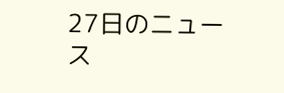27日のニュース